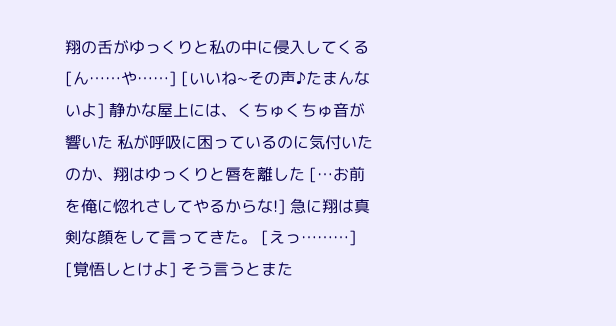翔の舌がゆっくりと私の中に侵入してくる [ん……や……] [いいね~その声♪たまんないよ] 静かな屋上には、くちゅくちゅ音が響いた 私が呼吸に困っているのに気付いたのか、翔はゆっくりと唇を離した […お前を俺に惚れさしてやるからな!] 急に翔は真剣な顔をして言ってきた。 [えっ………] [覚悟しとけよ] そう言うとまた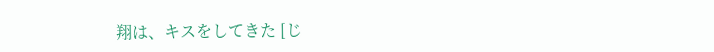翔は、キスをしてきた [じ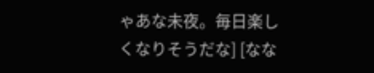ゃあな未夜。毎日楽しくなりそうだな] [なな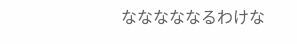なななななるわけな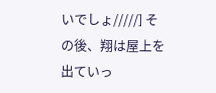いでしょ/////] その後、翔は屋上を出ていっ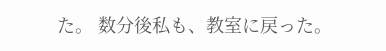た。 数分後私も、教室に戻った。